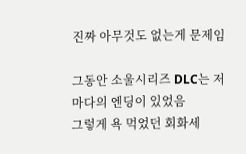진짜 아무것도 없는게 문제임

그동안 소울시리즈 DLC는 저 마다의 엔딩이 있었음
그렇게 욕 먹었던 회화세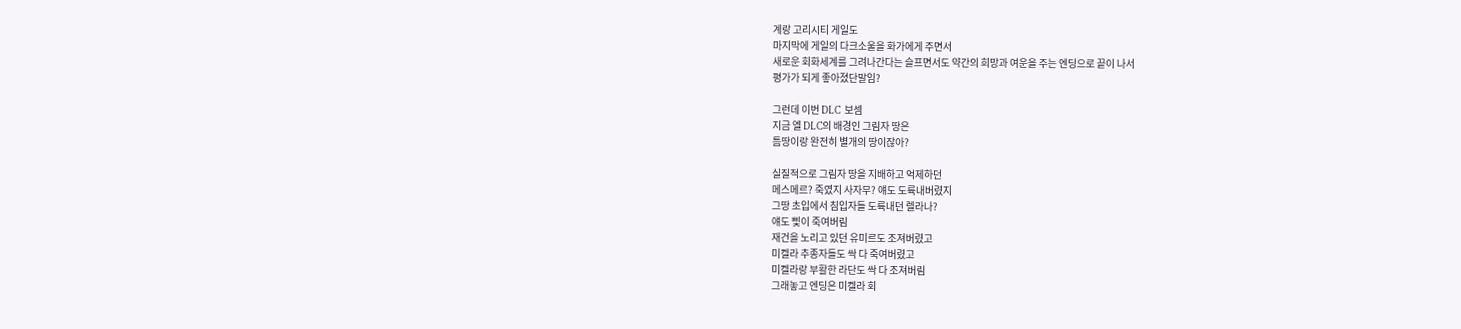계랑 고리시티 게일도
마지막에 게일의 다크소울을 화가에게 주면서
새로운 회화세계를 그려나간다는 슬프면서도 약간의 희망과 여운을 주는 엔딩으로 끝이 나서
평가가 되게 좋아졌단말임?

그런데 이번 DLC  보셈
지금 엘 DLC의 배경인 그림자 땅은
틈땅이랑 완전히 별개의 땅이잖아?

실질적으로 그림자 땅을 지배하고 억제하던
메스메르? 죽였지 사자무? 얘도 도륙내버렸지
그땅 초입에서 침입자들 도륙내던 렐라나?
얘도 삧이 죽여버림
재건을 노리고 있던 유미르도 조져버렸고
미켈라 추종자들도 싹 다 죽여버렸고
미켈라랑 부활한 라단도 싹 다 조져버림
그래놓고 엔딩은 미켈라 회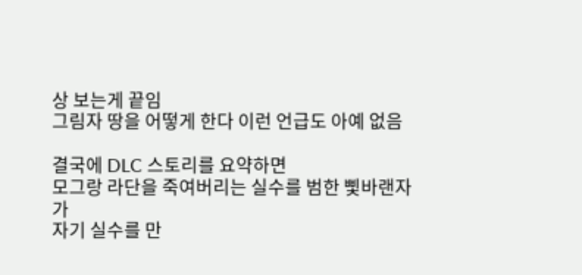상 보는게 끝임
그림자 땅을 어떻게 한다 이런 언급도 아예 없음

결국에 DLC 스토리를 요약하면
모그랑 라단을 죽여버리는 실수를 범한 삧바랜자가
자기 실수를 만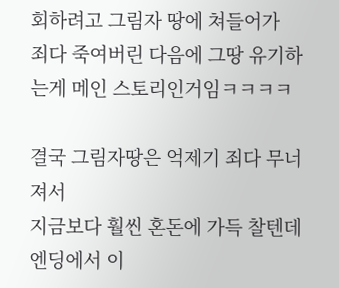회하려고 그림자 땅에 쳐들어가
죄다 죽여버린 다음에 그땅 유기하는게 메인 스토리인거임ㅋㅋㅋㅋ

결국 그림자땅은 억제기 죄다 무너져서
지금보다 훨씬 혼돈에 가득 찰텐데
엔딩에서 이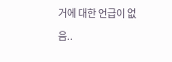거에 대한 언급이 없음..